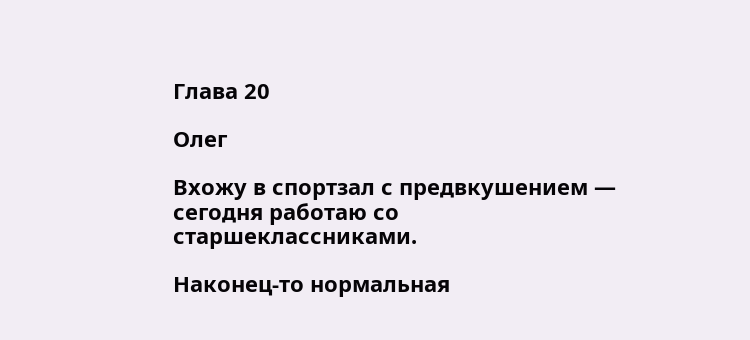Глава 20

Олег

Вхожу в спортзал с предвкушением — сегодня работаю со старшеклассниками.

Наконец-то нормальная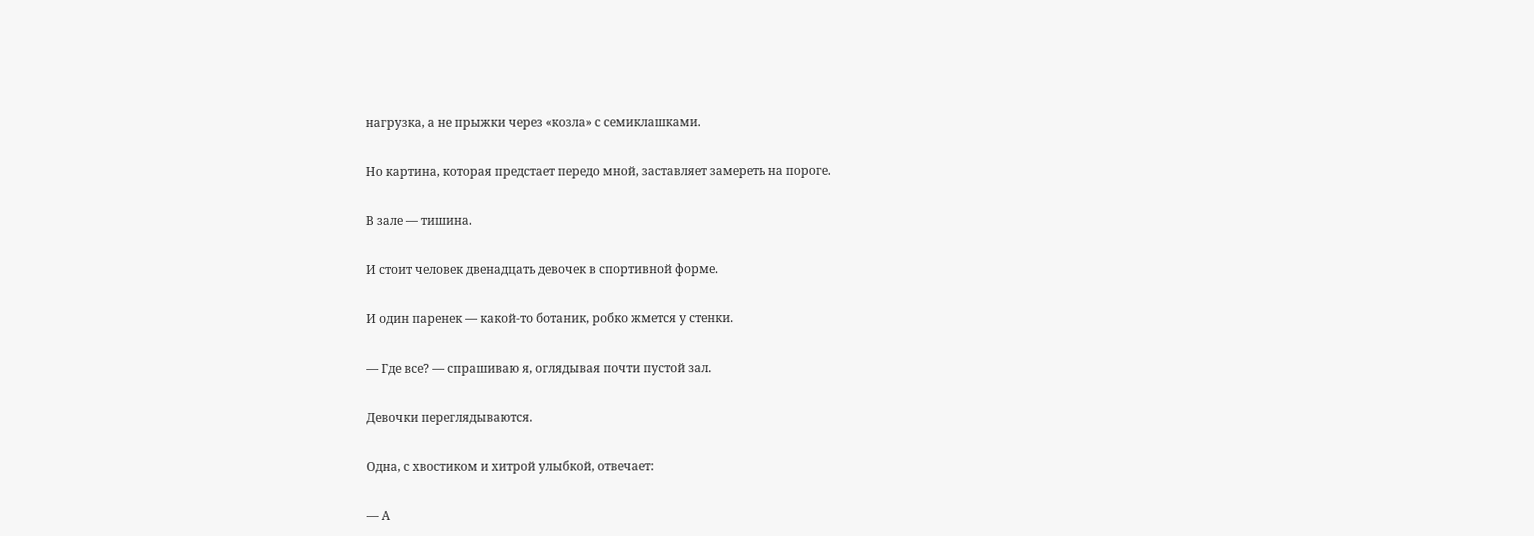нагрузка, а не прыжки через «козла» с семиклашками.

Но картина, которая предстает передо мной, заставляет замереть на пороге.

В зале — тишина.

И стоит человек двенадцать девочек в спортивной форме.

И один паренек — какой-то ботаник, робко жмется у стенки.

— Где все? — спрашиваю я, оглядывая почти пустой зал.

Девочки переглядываются.

Одна, с хвостиком и хитрой улыбкой, отвечает:

— А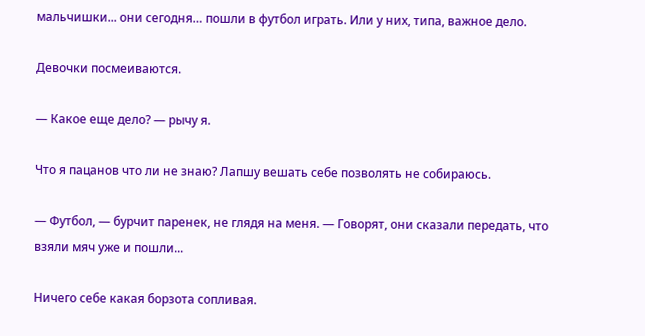мальчишки... они сегодня… пошли в футбол играть. Или у них, типа, важное дело.

Девочки посмеиваются.

— Какое еще дело? — рычу я.

Что я пацанов что ли не знаю? Лапшу вешать себе позволять не собираюсь.

— Футбол, — бурчит паренек, не глядя на меня. — Говорят, они сказали передать, что взяли мяч уже и пошли...

Ничего себе какая борзота сопливая.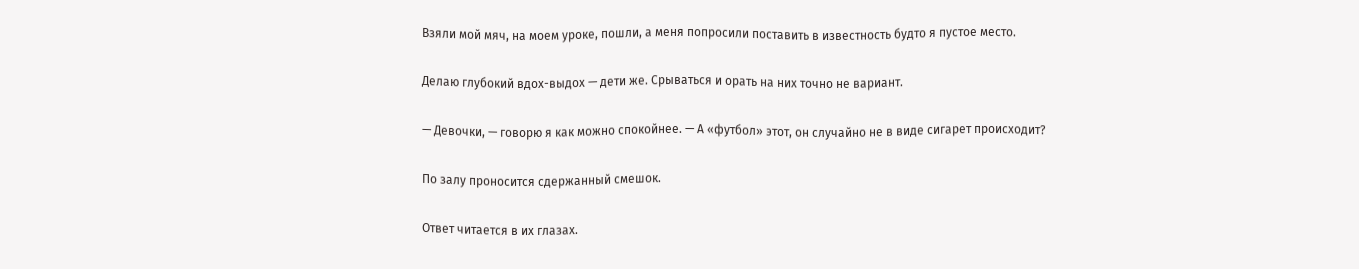Взяли мой мяч, на моем уроке, пошли, а меня попросили поставить в известность будто я пустое место.

Делаю глубокий вдох-выдох — дети же. Срываться и орать на них точно не вариант.

— Девочки, — говорю я как можно спокойнее. — А «футбол» этот, он случайно не в виде сигарет происходит?

По залу проносится сдержанный смешок.

Ответ читается в их глазах.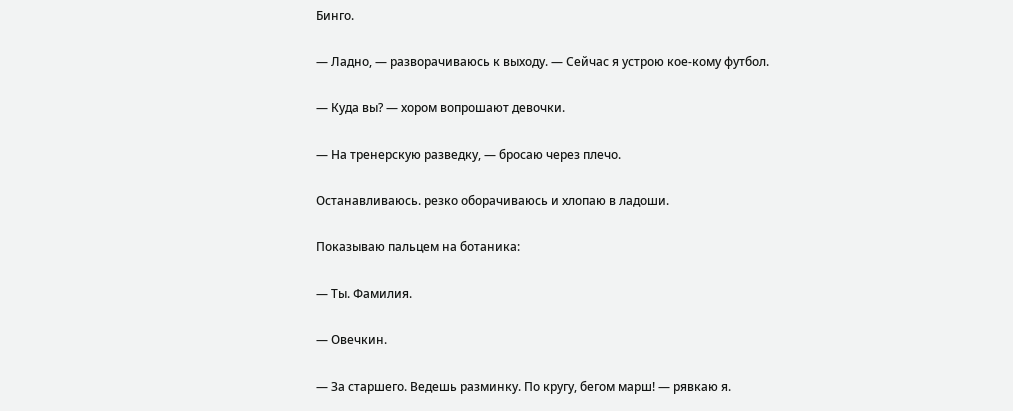Бинго.

— Ладно, — разворачиваюсь к выходу. — Сейчас я устрою кое-кому футбол.

— Куда вы? — хором вопрошают девочки.

— На тренерскую разведку, — бросаю через плечо.

Останавливаюсь. резко оборачиваюсь и хлопаю в ладоши.

Показываю пальцем на ботаника:

— Ты. Фамилия.

— Овечкин.

— За старшего. Ведешь разминку. По кругу, бегом марш! — рявкаю я.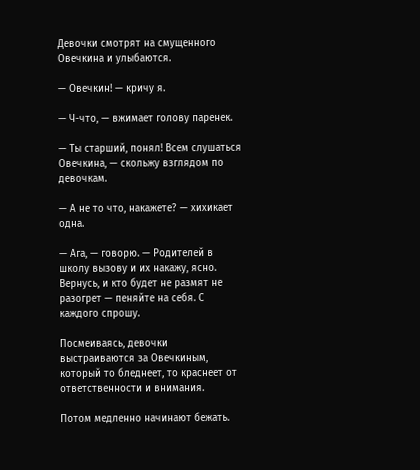Девочки смотрят на смущенного Овечкина и улыбаются.

— Овечкин! — кричу я.

— Ч-что, — вжимает голову паренек.

— Ты старший, понял! Всем слушаться Овечкина, — скольжу взглядом по девочкам.

— А не то что, накажете? — хихикает одна.

— Ага, — говорю. — Родителей в школу вызову и их накажу, ясно. Вернусь, и кто будет не размят не разогрет — пеняйте на себя. С каждого спрошу.

Посмеиваясь, девочки выстраиваются за Овечкиным, который то бледнеет, то краснеет от ответственности и внимания.

Потом медленно начинают бежать.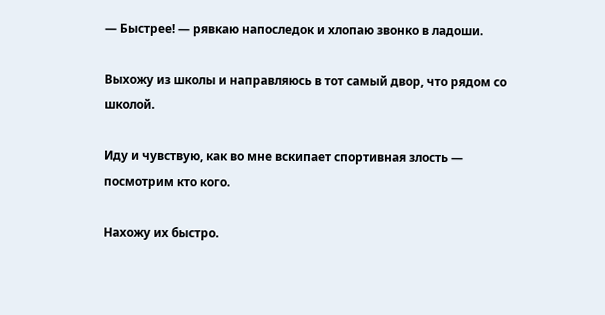— Быстрее! — рявкаю напоследок и хлопаю звонко в ладоши.

Выхожу из школы и направляюсь в тот самый двор, что рядом со школой.

Иду и чувствую, как во мне вскипает спортивная злость — посмотрим кто кого.

Нахожу их быстро.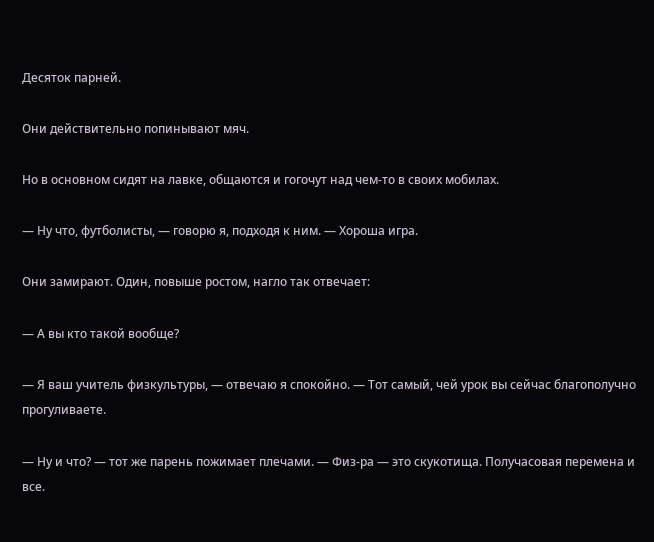Десяток парней.

Они действительно попинывают мяч.

Но в основном сидят на лавке, общаются и гогочут над чем-то в своих мобилах.

— Ну что, футболисты, — говорю я, подходя к ним. — Хороша игра.

Они замирают. Один, повыше ростом, нагло так отвечает:

— А вы кто такой вообще?

— Я ваш учитель физкультуры, — отвечаю я спокойно. — Тот самый, чей урок вы сейчас благополучно прогуливаете.

— Ну и что? — тот же парень пожимает плечами. — Физ-ра — это скукотища. Получасовая перемена и все.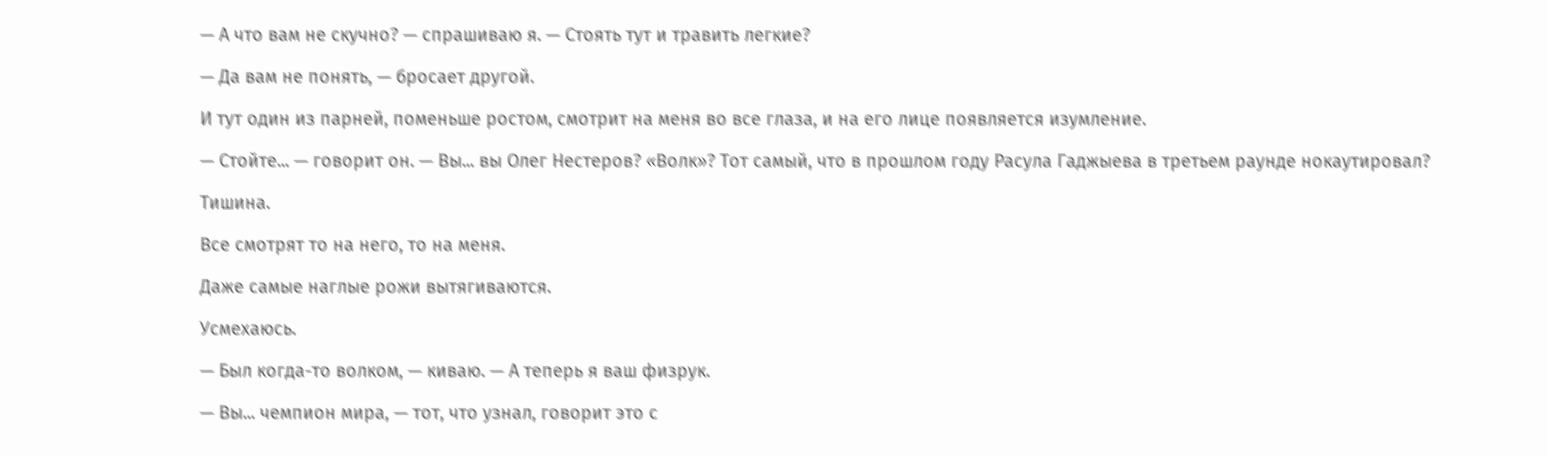— А что вам не скучно? — спрашиваю я. — Стоять тут и травить легкие?

— Да вам не понять, — бросает другой.

И тут один из парней, поменьше ростом, смотрит на меня во все глаза, и на его лице появляется изумление.

— Стойте... — говорит он. — Вы... вы Олег Нестеров? «Волк»? Тот самый, что в прошлом году Расула Гаджыева в третьем раунде нокаутировал?

Тишина.

Все смотрят то на него, то на меня.

Даже самые наглые рожи вытягиваются.

Усмехаюсь.

— Был когда-то волком, — киваю. — А теперь я ваш физрук.

— Вы... чемпион мира, — тот, что узнал, говорит это с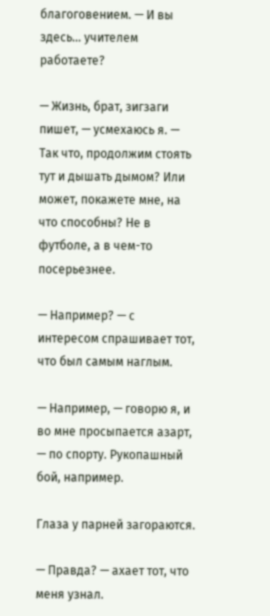благоговением. — И вы здесь... учителем работаете?

— Жизнь, брат, зигзаги пишет, — усмехаюсь я. — Так что, продолжим стоять тут и дышать дымом? Или может, покажете мне, на что способны? Не в футболе, а в чем-то посерьезнее.

— Например? — с интересом спрашивает тот, что был самым наглым.

— Например, — говорю я, и во мне просыпается азарт, — по спорту. Рукопашный бой, например.

Глаза у парней загораются.

— Правда? — ахает тот, что меня узнал.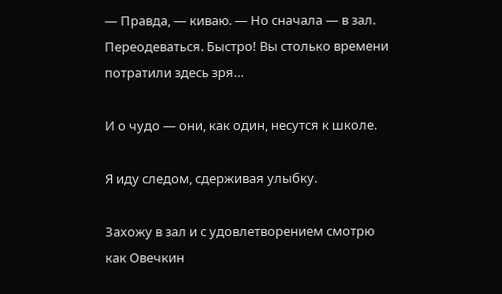— Правда, — киваю. — Но сначала — в зал. Переодеваться. Быстро! Вы столько времени потратили здесь зря…

И о чудо — они, как один, несутся к школе.

Я иду следом, сдерживая улыбку.

Захожу в зал и с удовлетворением смотрю как Овечкин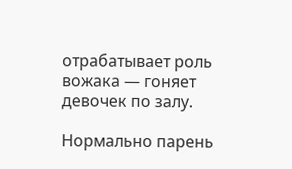отрабатывает роль вожака — гоняет девочек по залу.

Нормально парень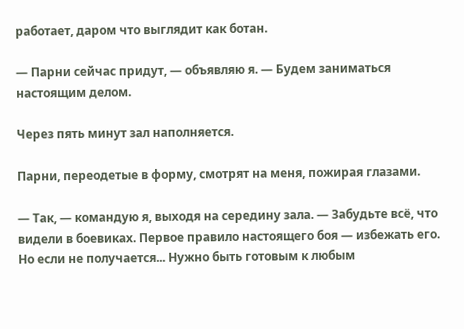работает, даром что выглядит как ботан.

— Парни сейчас придут, — объявляю я. — Будем заниматься настоящим делом.

Через пять минут зал наполняется.

Парни, переодетые в форму, смотрят на меня, пожирая глазами.

— Так, — командую я, выходя на середину зала. — Забудьте всё, что видели в боевиках. Первое правило настоящего боя — избежать его. Но если не получается... Нужно быть готовым к любым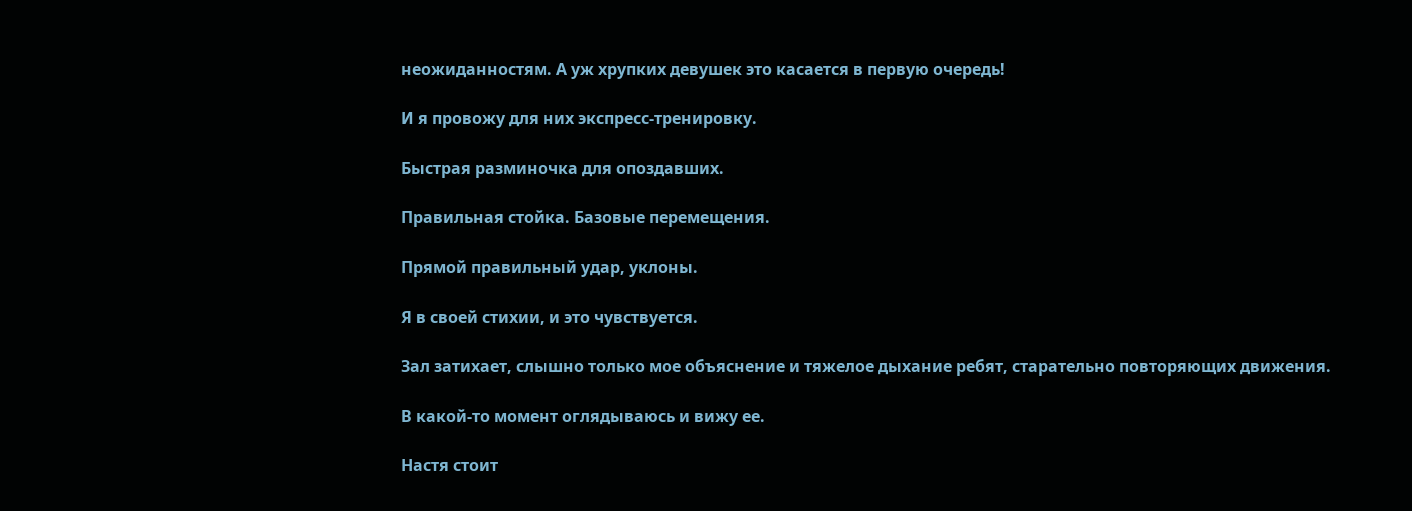неожиданностям. А уж хрупких девушек это касается в первую очередь!

И я провожу для них экспресс-тренировку.

Быстрая разминочка для опоздавших.

Правильная стойка. Базовые перемещения.

Прямой правильный удар, уклоны.

Я в своей стихии, и это чувствуется.

Зал затихает, слышно только мое объяснение и тяжелое дыхание ребят, старательно повторяющих движения.

В какой-то момент оглядываюсь и вижу ее.

Настя стоит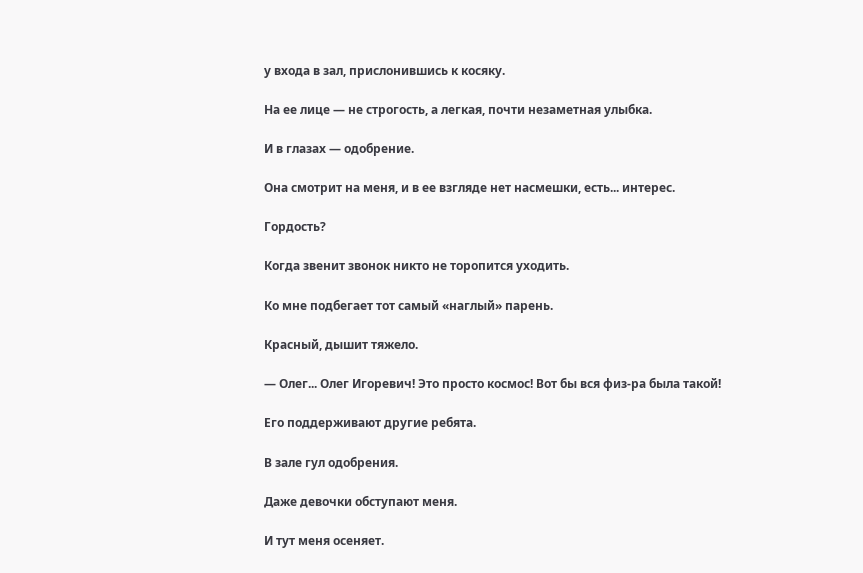у входа в зал, прислонившись к косяку.

На ее лице — не строгость, а легкая, почти незаметная улыбка.

И в глазах — одобрение.

Она смотрит на меня, и в ее взгляде нет насмешки, есть... интерес.

Гордость?

Когда звенит звонок никто не торопится уходить.

Ко мне подбегает тот самый «наглый» парень.

Красный, дышит тяжело.

— Олег... Олег Игоревич! Это просто космос! Вот бы вся физ-ра была такой!

Его поддерживают другие ребята.

В зале гул одобрения.

Даже девочки обступают меня.

И тут меня осеняет.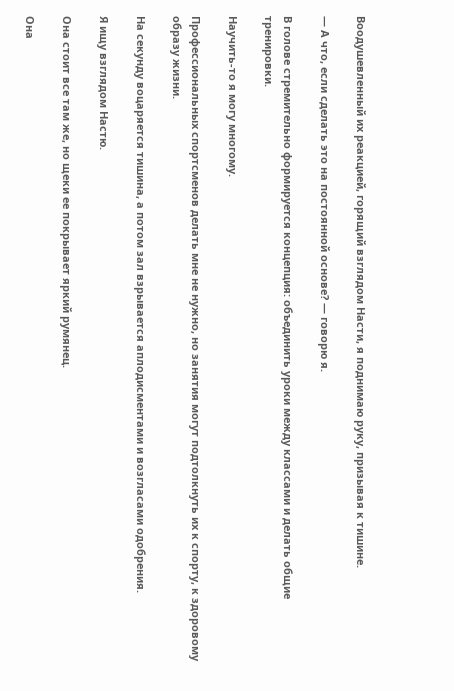Воодушевленный их реакцией, горящий взглядом Насти, я поднимаю руку, призывая к тишине.

— А что, если сделать это на постоянной основе? — говорю я.

В голове стремительно формируется концепция: объединить уроки между классами и делать общие тренировки.

Научить-то я могу многому.

Профессиональных спортсменов делать мне не нужно, но занятия могут подтолкнуть их к спорту, к здоровому образу жизни.

На секунду воцаряется тишина, а потом зал взрывается аплодисментами и возгласами одобрения.

Я ищу взглядом Настю.

Она стоит все там же, но щеки ее покрывает яркий румянец.

Она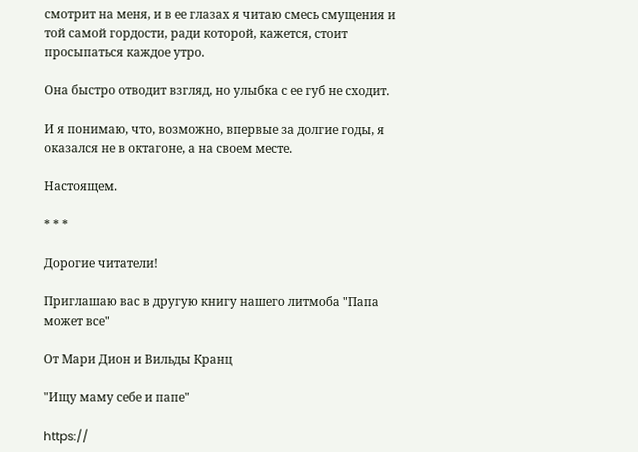смотрит на меня, и в ее глазах я читаю смесь смущения и той самой гордости, ради которой, кажется, стоит просыпаться каждое утро.

Она быстро отводит взгляд, но улыбка с ее губ не сходит.

И я понимаю, что, возможно, впервые за долгие годы, я оказался не в октагоне, а на своем месте.

Настоящем.

* * *

Дорогие читатели!

Приглашаю вас в другую книгу нашего литмоба "Папа может все"

От Мари Дион и Вильды Кранц

"Ищу маму себе и папе"

https://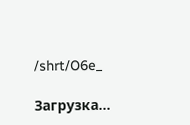/shrt/O6e_

Загрузка...